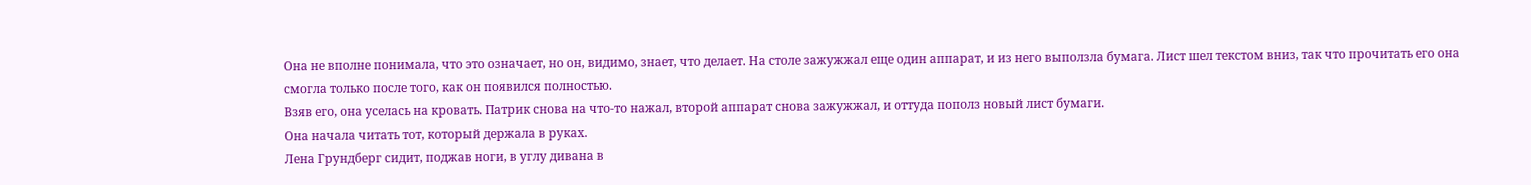Она не вполне понимала, что это означает, но он, видимо, знает, что делает. На столе зажужжал еще один аппарат, и из него выползла бумага. Лист шел текстом вниз, так что прочитать его она смогла только после того, как он появился полностью.
Взяв его, она уселась на кровать. Патрик снова на что-то нажал, второй аппарат снова зажужжал, и оттуда пополз новый лист бумаги.
Она начала читать тот, который держала в руках.
Лена Грундберг сидит, поджав ноги, в углу дивана в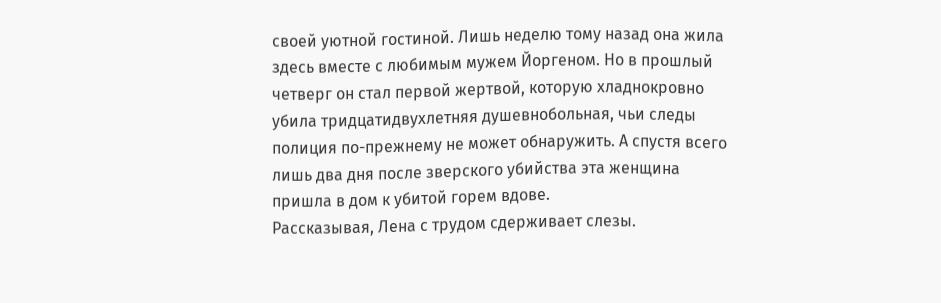своей уютной гостиной. Лишь неделю тому назад она жила здесь вместе с любимым мужем Йоргеном. Но в прошлый четверг он стал первой жертвой, которую хладнокровно убила тридцатидвухлетняя душевнобольная, чьи следы полиция по-прежнему не может обнаружить. А спустя всего лишь два дня после зверского убийства эта женщина пришла в дом к убитой горем вдове.
Рассказывая, Лена с трудом сдерживает слезы.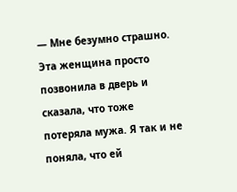— Мне безумно страшно. Эта женщина просто позвонила в дверь и сказала, что тоже потеряла мужа. Я так и не поняла, что ей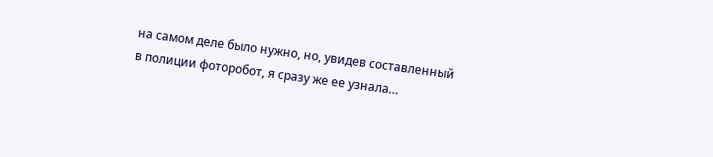на самом деле было нужно, но, увидев составленный в полиции фоторобот, я сразу же ее узнала…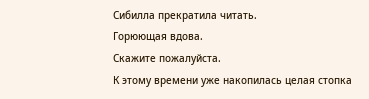Сибилла прекратила читать.
Горюющая вдова.
Скажите пожалуйста.
К этому времени уже накопилась целая стопка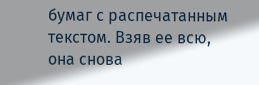бумаг с распечатанным текстом. Взяв ее всю, она снова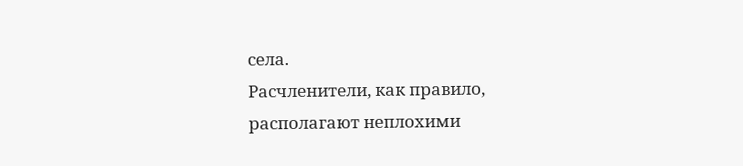села.
Расчленители, как правило, располагают неплохими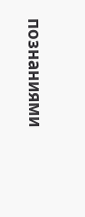познаниями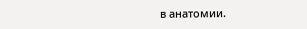в анатомии.